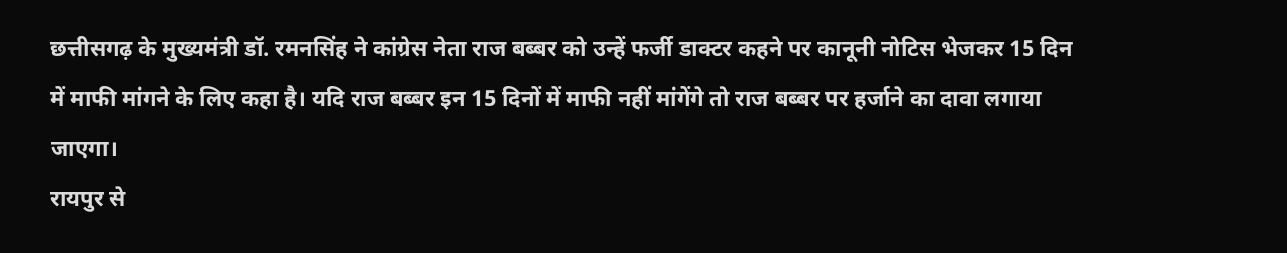छत्तीसगढ़ के मुख्यमंत्री डॉ. रमनसिंह ने कांग्रेस नेता राज बब्बर को उन्हें फर्जी डाक्टर कहने पर कानूनी नोटिस भेजकर 15 दिन में माफी मांगने के लिए कहा है। यदि राज बब्बर इन 15 दिनों में माफी नहीं मांगेंगे तो राज बब्बर पर हर्जाने का दावा लगाया जाएगा।
रायपुर से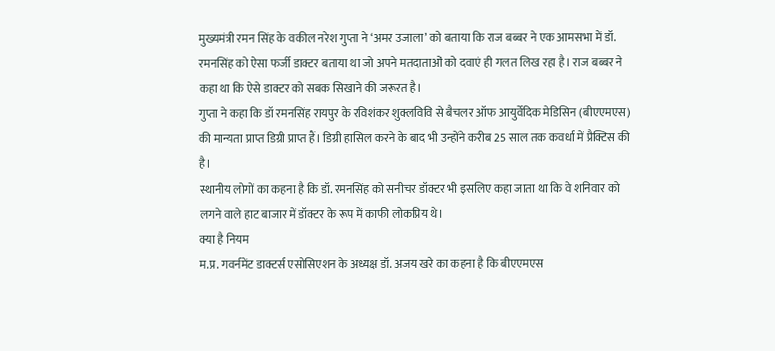मुख्यमंत्री रमन सिंह के वकील नरेश गुप्ता ने ‘अमर उजाला’ को बताया कि राज बब्बर ने एक आमसभा में डॉ. रमनसिंह को ऐसा फर्जी डाक्टर बताया था जो अपने मतदाताओं को दवाएं ही गलत लिख रहा है। राज बब्बर ने कहा था कि ऐसे डाक्टर को सबक सिखाने की जरूरत है।
गुप्ता ने कहा कि डॉ रमनसिंह रायपुर के रविशंकर शुक्लविवि से बैचलर ऑफ आयुर्वेदिक मेडिसिन (बीएएमएस) की मान्यता प्राप्त डिग्री प्राप्त हैं। डिग्री हासिल करने के बाद भी उन्होंने करीब 25 साल तक कवर्धा में प्रैक्टिस की है।
स्थानीय लोगों का कहना है कि डॉ. रमनसिंह को सनीचर डॉक्टर भी इसलिए कहा जाता था कि वे शनिवार को लगने वाले हाट बाजार में डॉक्टर के रूप में काफी लोकप्रिय थे।
क्या है नियम
म.प्र. गवर्नमेंट डाक्टर्स एसोसिएशन के अध्यक्ष डॉ. अजय खरे का कहना है कि बीएएमएस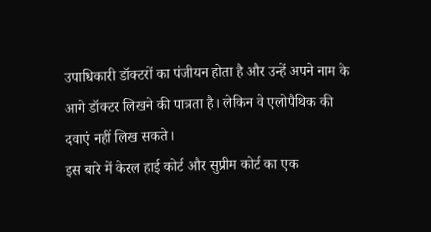उपाधिकारी डॉक्टरों का पंजीयन होता है और उन्हें अपने नाम के आगे डॉक्टर लिखने की पात्रता है। लेकिन वे एलोपैथिक की दवाएं नहीं लिख सकते।
इस बारे में केरल हाई कोर्ट और सुप्रीम कोर्ट का एक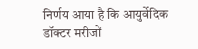निर्णय आया है कि आयुर्वेदिक डॉक्टर मरीजों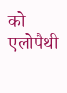को एलोपैथी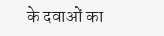के दवाओं का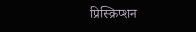प्रिस्क्रिप्शन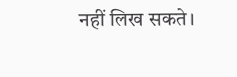नहीं लिख सकते।